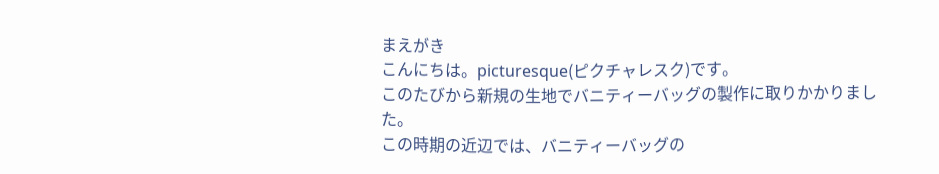まえがき
こんにちは。picturesque(ピクチャレスク)です。
このたびから新規の生地でバニティーバッグの製作に取りかかりました。
この時期の近辺では、バニティーバッグの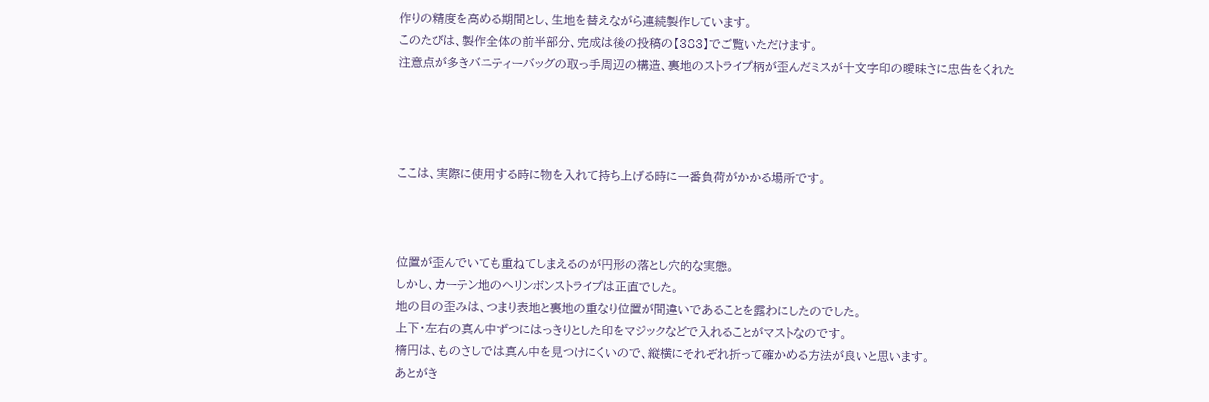作りの精度を高める期間とし、生地を替えながら連続製作しています。
このたびは、製作全体の前半部分、完成は後の投稿の【383】でご覧いただけます。
注意点が多きバニティーバッグの取っ手周辺の構造、裏地のストライプ柄が歪んだミスが十文字印の曖昧さに忠告をくれた




ここは、実際に使用する時に物を入れて持ち上げる時に一番負荷がかかる場所です。



位置が歪んでいても重ねてしまえるのが円形の落とし穴的な実態。
しかし、カーテン地のヘリンボンストライプは正直でした。
地の目の歪みは、つまり表地と裏地の重なり位置が間違いであることを露わにしたのでした。
上下・左右の真ん中ずつにはっきりとした印をマジックなどで入れることがマストなのです。
楕円は、ものさしでは真ん中を見つけにくいので、縦横にそれぞれ折って確かめる方法が良いと思います。
あとがき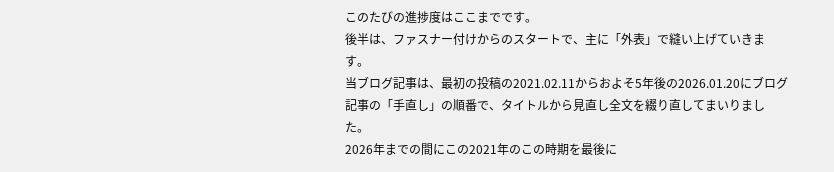このたびの進捗度はここまでです。
後半は、ファスナー付けからのスタートで、主に「外表」で縫い上げていきます。
当ブログ記事は、最初の投稿の2021.02.11からおよそ5年後の2026.01.20にブログ記事の「手直し」の順番で、タイトルから見直し全文を綴り直してまいりました。
2026年までの間にこの2021年のこの時期を最後に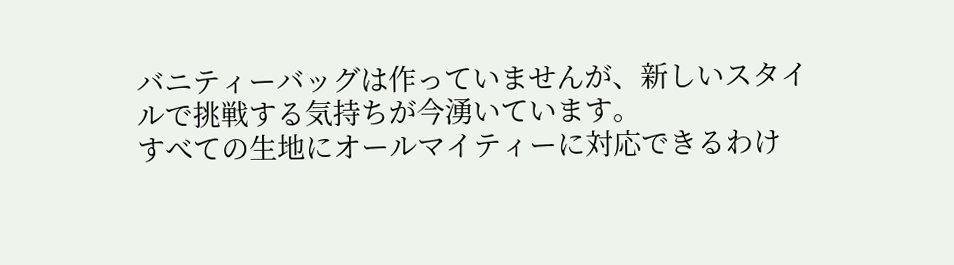バニティーバッグは作っていませんが、新しいスタイルで挑戦する気持ちが今湧いています。
すべての生地にオールマイティーに対応できるわけ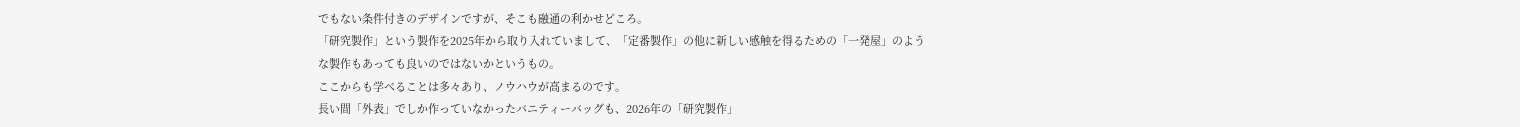でもない条件付きのデザインですが、そこも融通の利かせどころ。
「研究製作」という製作を2025年から取り入れていまして、「定番製作」の他に新しい感触を得るための「一発屋」のような製作もあっても良いのではないかというもの。
ここからも学べることは多々あり、ノウハウが高まるのです。
長い間「外表」でしか作っていなかったバニティーバッグも、2026年の「研究製作」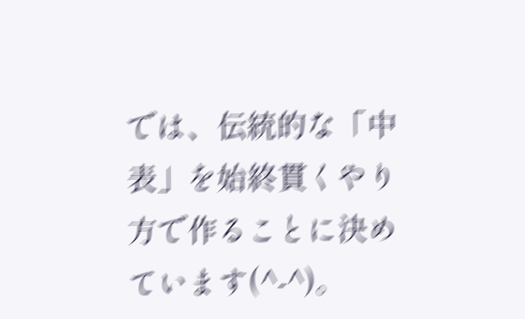では、伝統的な「中表」を始終貫くやり方で作ることに決めています(^-^)。